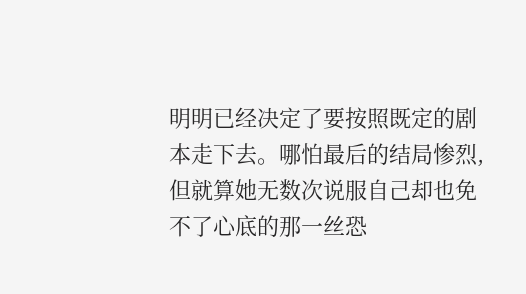明明已经决定了要按照既定的剧本走下去。哪怕最后的结局惨烈,但就算她无数次说服自己却也免不了心底的那一丝恐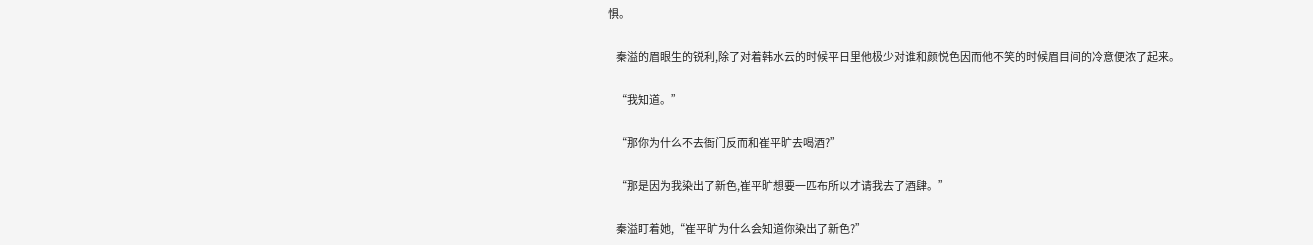惧。

    秦溢的眉眼生的锐利,除了对着韩水云的时候平日里他极少对谁和颜悦色因而他不笑的时候眉目间的冷意便浓了起来。

    “我知道。”

    “那你为什么不去衙门反而和崔平旷去喝酒?”

    “那是因为我染出了新色,崔平旷想要一匹布所以才请我去了酒肆。”

    秦溢盯着她,“崔平旷为什么会知道你染出了新色?”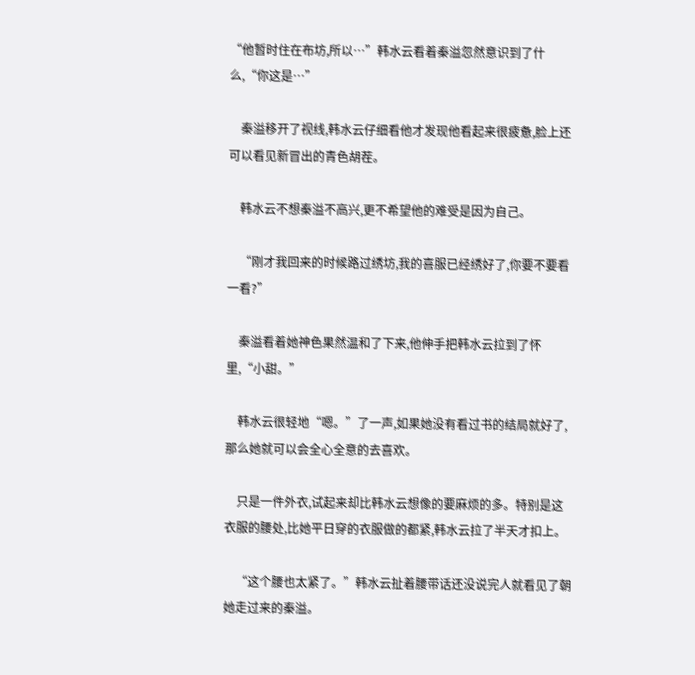“他暂时住在布坊,所以…”韩水云看着秦溢忽然意识到了什么,“你这是…”

    秦溢移开了视线,韩水云仔细看他才发现他看起来很疲惫,脸上还可以看见新冒出的青色胡茬。

    韩水云不想秦溢不高兴,更不希望他的难受是因为自己。

    “刚才我回来的时候路过绣坊,我的喜服已经绣好了,你要不要看一看?”

    秦溢看着她神色果然温和了下来,他伸手把韩水云拉到了怀里,“小甜。”

    韩水云很轻地“嗯。”了一声,如果她没有看过书的结局就好了,那么她就可以会全心全意的去喜欢。

    只是一件外衣,试起来却比韩水云想像的要麻烦的多。特别是这衣服的腰处,比她平日穿的衣服做的都紧,韩水云拉了半天才扣上。

    “这个腰也太紧了。”韩水云扯着腰带话还没说完人就看见了朝她走过来的秦溢。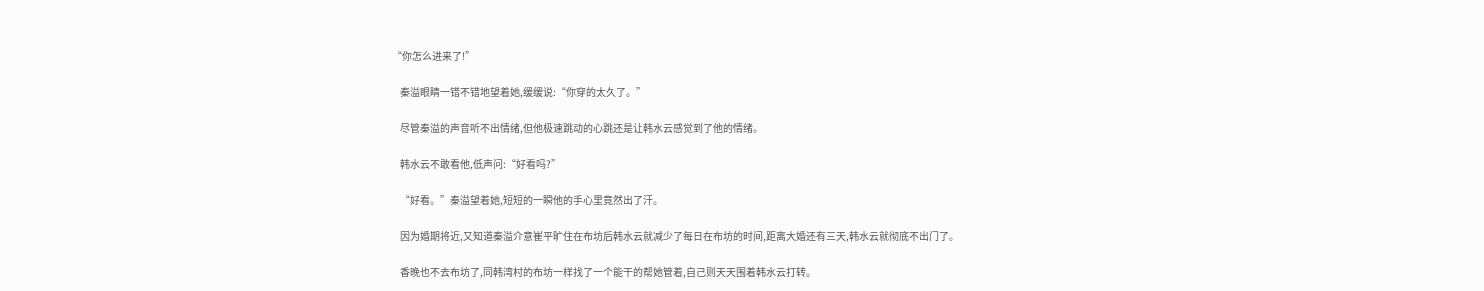“你怎么进来了!”

    秦溢眼睛一错不错地望着她,缓缓说:“你穿的太久了。”

    尽管秦溢的声音听不出情绪,但他极速跳动的心跳还是让韩水云感觉到了他的情绪。

    韩水云不敢看他,低声问:“好看吗?”

    “好看。”秦溢望着她,短短的一瞬他的手心里竟然出了汗。

    因为婚期将近,又知道秦溢介意崔平旷住在布坊后韩水云就减少了每日在布坊的时间,距离大婚还有三天,韩水云就彻底不出门了。

    香晚也不去布坊了,同韩湾村的布坊一样找了一个能干的帮她管着,自己则天天围着韩水云打转。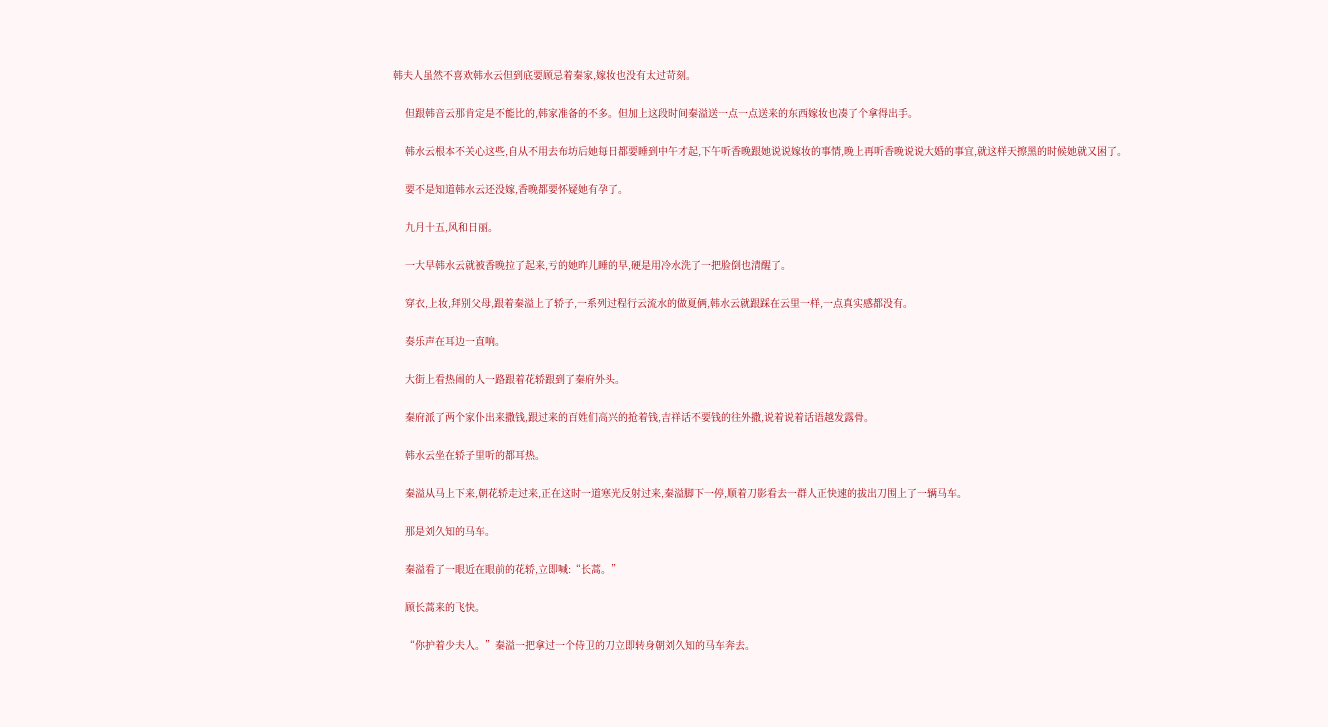韩夫人虽然不喜欢韩水云但到底要顾忌着秦家,嫁妆也没有太过苛刻。

    但跟韩音云那肯定是不能比的,韩家准备的不多。但加上这段时间秦溢送一点一点送来的东西嫁妆也凑了个拿得出手。

    韩水云根本不关心这些,自从不用去布坊后她每日都要睡到中午才起,下午听香晚跟她说说嫁妆的事情,晚上再听香晚说说大婚的事宜,就这样天擦黑的时候她就又困了。

    要不是知道韩水云还没嫁,香晚都要怀疑她有孕了。

    九月十五,风和日丽。

    一大早韩水云就被香晚拉了起来,亏的她昨儿睡的早,硬是用冷水洗了一把脸倒也清醒了。

    穿衣,上妆,拜别父母,跟着秦溢上了轿子,一系列过程行云流水的做夏俩,韩水云就跟踩在云里一样,一点真实感都没有。

    奏乐声在耳边一直响。

    大街上看热闹的人一路跟着花轿跟到了秦府外头。

    秦府派了两个家仆出来撒钱,跟过来的百姓们高兴的抢着钱,吉祥话不要钱的往外撒,说着说着话语越发露骨。

    韩水云坐在轿子里听的都耳热。

    秦溢从马上下来,朝花轿走过来,正在这时一道寒光反射过来,秦溢脚下一停,顺着刀影看去一群人正快速的拔出刀围上了一辆马车。

    那是刘久知的马车。

    秦溢看了一眼近在眼前的花轿,立即喊:“长蒿。”

    顾长蒿来的飞快。

    “你护着少夫人。”秦溢一把拿过一个侍卫的刀立即转身朝刘久知的马车奔去。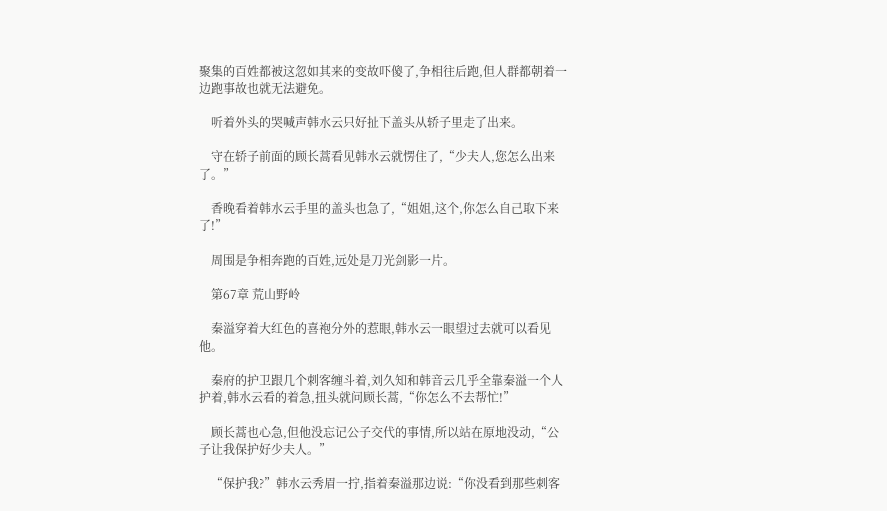聚集的百姓都被这忽如其来的变故吓傻了,争相往后跑,但人群都朝着一边跑事故也就无法避免。

    听着外头的哭喊声韩水云只好扯下盖头从轿子里走了出来。

    守在轿子前面的顾长蒿看见韩水云就愣住了,“少夫人,您怎么出来了。”

    香晚看着韩水云手里的盖头也急了,“姐姐,这个,你怎么自己取下来了!”

    周围是争相奔跑的百姓,远处是刀光剑影一片。

    第67章 荒山野岭

    秦溢穿着大红色的喜袍分外的惹眼,韩水云一眼望过去就可以看见他。

    秦府的护卫跟几个刺客缠斗着,刘久知和韩音云几乎全靠秦溢一个人护着,韩水云看的着急,扭头就问顾长蒿,“你怎么不去帮忙!”

    顾长蒿也心急,但他没忘记公子交代的事情,所以站在原地没动,“公子让我保护好少夫人。”

    “保护我?”韩水云秀眉一拧,指着秦溢那边说:“你没看到那些刺客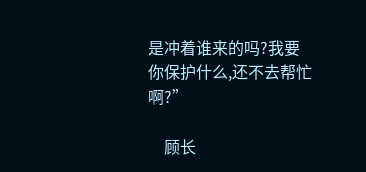是冲着谁来的吗?我要你保护什么,还不去帮忙啊?”

    顾长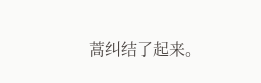蒿纠结了起来。